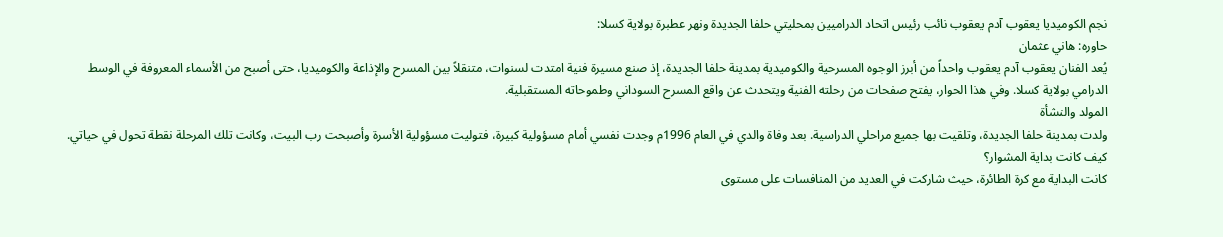نجم الكوميديا يعقوب آدم يعقوب نائب رئيس اتحاد الدراميين بمحليتي حلفا الجديدة ونهر عطبرة بولاية كسلا:
حاوره: هاني عثمان
يُعد الفنان يعقوب آدم يعقوب واحداً من أبرز الوجوه المسرحية والكوميدية بمدينة حلفا الجديدة، إذ صنع مسيرة فنية امتدت لسنوات، متنقلاً بين المسرح والإذاعة والكوميديا، حتى أصبح من الأسماء المعروفة في الوسط الدرامي بولاية كسلا. وفي هذا الحوار، يفتح صفحات من رحلته الفنية ويتحدث عن واقع المسرح السوداني وطموحاته المستقبلية.
المولد والنشأة
ولدت بمدينة حلفا الجديدة، وتلقيت بها جميع مراحلي الدراسية. بعد وفاة والدي في العام 1996م وجدت نفسي أمام مسؤولية كبيرة، فتوليت مسؤولية الأسرة وأصبحت رب البيت، وكانت تلك المرحلة نقطة تحول في حياتي.
كيف كانت بداية المشوار؟
كانت البداية مع كرة الطائرة، حيث شاركت في العديد من المنافسات على مستوى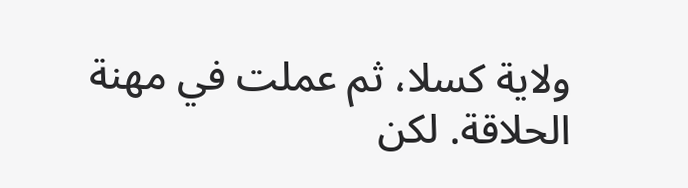ولاية كسلا، ثم عملت في مهنة الحلاقة. لكن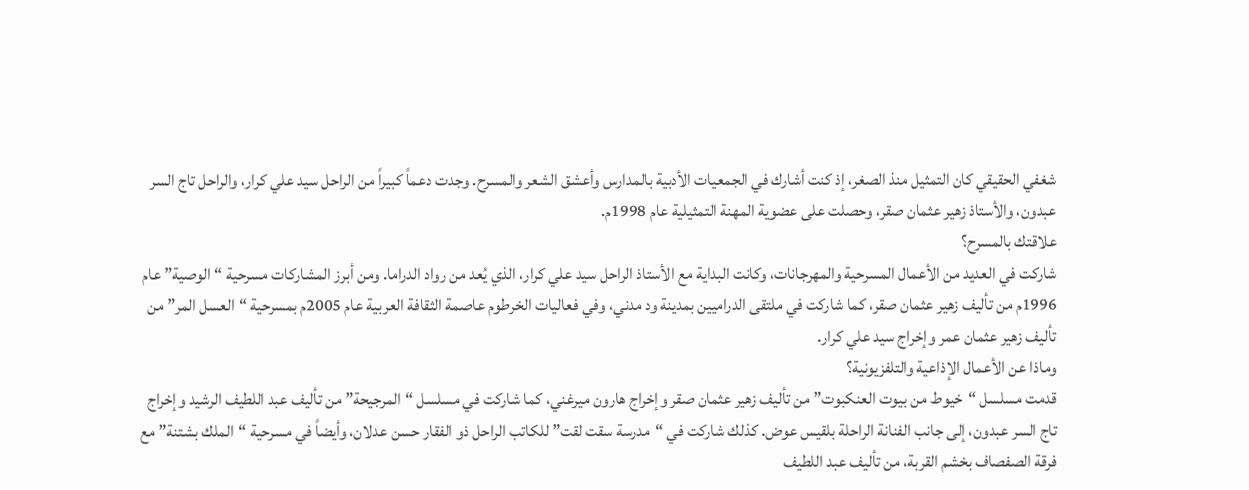شغفي الحقيقي كان التمثيل منذ الصغر، إذ كنت أشارك في الجمعيات الأدبية بالمدارس وأعشق الشعر والمسرح. وجدت دعماً كبيراً من الراحل سيد علي كرار، والراحل تاج السر عبدون، والأستاذ زهير عثمان صقر، وحصلت على عضوية المهنة التمثيلية عام 1998م.
علاقتك بالمسرح؟
شاركت في العديد من الأعمال المسرحية والمهرجانات، وكانت البداية مع الأستاذ الراحل سيد علي كرار، الذي يُعد من رواد الدراما. ومن أبرز المشاركات مسرحية “الوصية” عام 1996م من تأليف زهير عثمان صقر، كما شاركت في ملتقى الدراميين بمدينة ود مدني، وفي فعاليات الخرطوم عاصمة الثقافة العربية عام 2005م بمسرحية “العسل المر” من تأليف زهير عثمان عمر وإخراج سيد علي كرار.
وماذا عن الأعمال الإذاعية والتلفزيونية؟
قدمت مسلسل “خيوط من بيوت العنكبوت” من تأليف زهير عثمان صقر وإخراج هارون ميرغني، كما شاركت في مسلسل “المرجيحة” من تأليف عبد اللطيف الرشيد وإخراج تاج السر عبدون، إلى جانب الفنانة الراحلة بلقيس عوض. كذلك شاركت في “مدرسة سقت لقت” للكاتب الراحل ذو الفقار حسن عدلان، وأيضاً في مسرحية “الملك بشتنة” مع فرقة الصفصاف بخشم القربة، من تأليف عبد اللطيف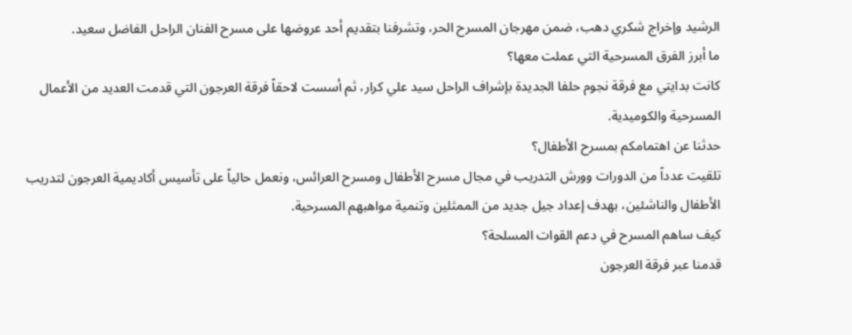الرشيد وإخراج شكري دهب، ضمن مهرجان المسرح الحر، وتشرفنا بتقديم أحد عروضها على مسرح الفنان الراحل الفاضل سعيد.
ما أبرز الفرق المسرحية التي عملت معها؟
كانت بدايتي مع فرقة نجوم حلفا الجديدة بإشراف الراحل سيد علي كرار، ثم أسست لاحقاً فرقة العرجون التي قدمت العديد من الأعمال المسرحية والكوميدية.
حدثنا عن اهتمامكم بمسرح الأطفال؟
تلقيت عدداً من الدورات وورش التدريب في مجال مسرح الأطفال ومسرح العرائس، ونعمل حالياً على تأسيس أكاديمية العرجون لتدريب الأطفال والناشئين، بهدف إعداد جيل جديد من الممثلين وتنمية مواهبهم المسرحية.
كيف ساهم المسرح في دعم القوات المسلحة؟
قدمنا عبر فرقة العرجون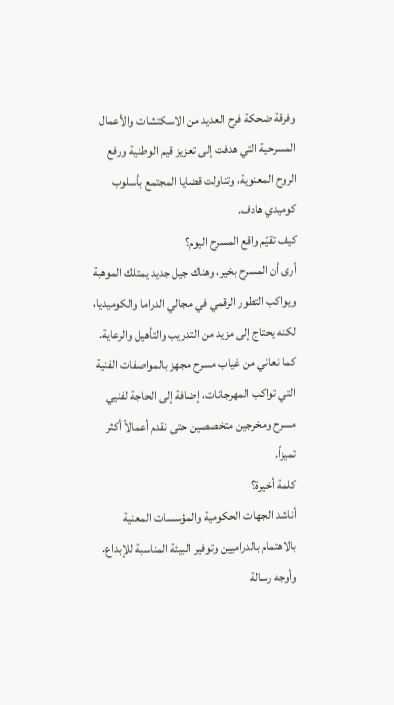وفرقة ضحكة فرح العديد من الاسكتشات والأعمال المسرحية التي هدفت إلى تعزيز قيم الوطنية ورفع الروح المعنوية، وتناولت قضايا المجتمع بأسلوب كوميدي هادف.
كيف تقيّم واقع المسرح اليوم؟
أرى أن المسرح بخير، وهناك جيل جديد يمتلك الموهبة ويواكب التطور الرقمي في مجالي الدراما والكوميديا، لكنه يحتاج إلى مزيد من التدريب والتأهيل والرعاية. كما نعاني من غياب مسرح مجهز بالمواصفات الفنية التي تواكب المهرجانات، إضافة إلى الحاجة لفنيي مسرح ومخرجين متخصصين حتى نقدم أعمالاً أكثر تميزاً.
كلمة أخيرة؟
أناشد الجهات الحكومية والمؤسسات المعنية بالاهتمام بالدراميين وتوفير البيئة المناسبة للإبداع. وأوجه رسالة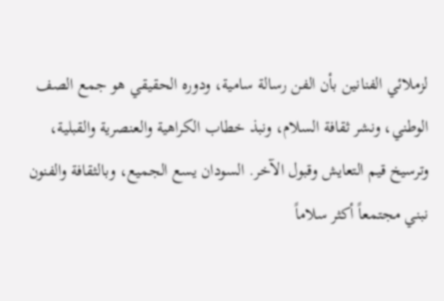لزملائي الفنانين بأن الفن رسالة سامية، ودوره الحقيقي هو جمع الصف الوطني، ونشر ثقافة السلام، ونبذ خطاب الكراهية والعنصرية والقبلية، وترسيخ قيم التعايش وقبول الآخر. السودان يسع الجميع، وبالثقافة والفنون نبني مجتمعاً أكثر سلاماً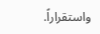واستقراراً.